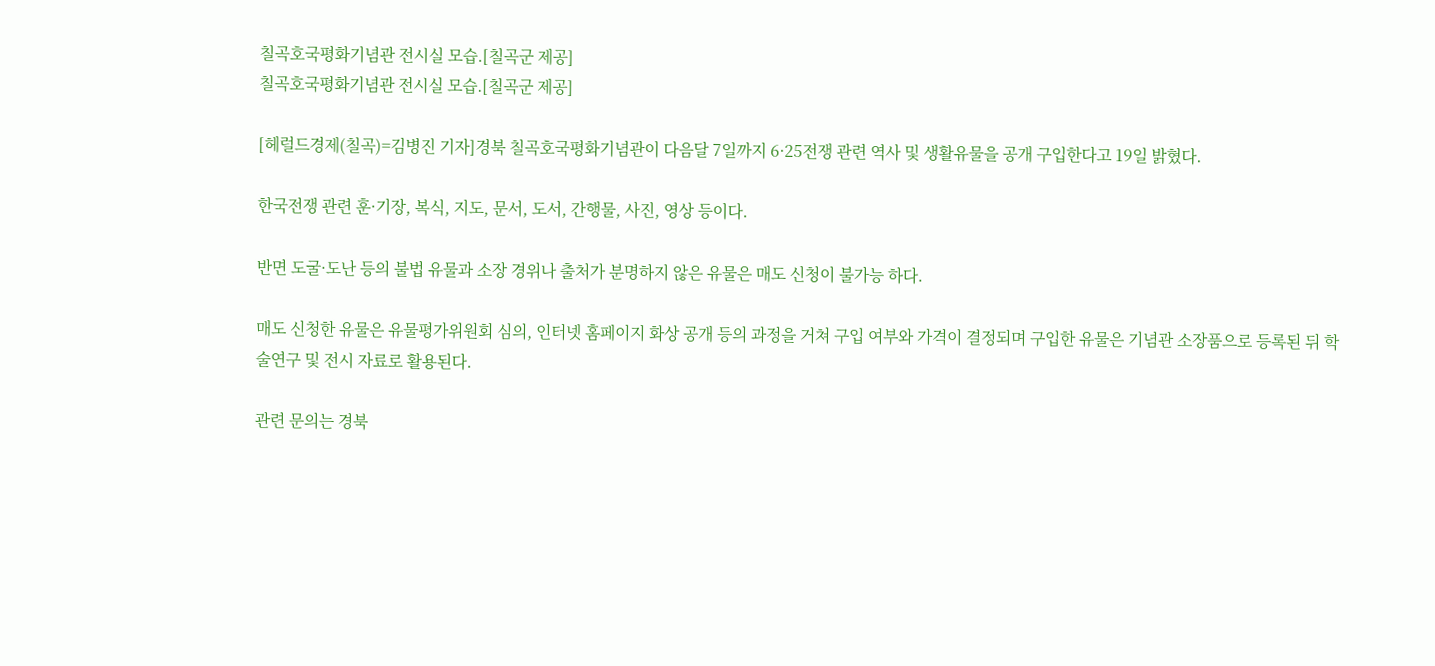칠곡호국평화기념관 전시실 모습.[칠곡군 제공]
칠곡호국평화기념관 전시실 모습.[칠곡군 제공]

[헤럴드경제(칠곡)=김병진 기자]경북 칠곡호국평화기념관이 다음달 7일까지 6·25전쟁 관련 역사 및 생활유물을 공개 구입한다고 19일 밝혔다.

한국전쟁 관련 훈·기장, 복식, 지도, 문서, 도서, 간행물, 사진, 영상 등이다.

반면 도굴·도난 등의 불법 유물과 소장 경위나 출처가 분명하지 않은 유물은 매도 신청이 불가능 하다.

매도 신청한 유물은 유물평가위원회 심의, 인터넷 홈페이지 화상 공개 등의 과정을 거쳐 구입 여부와 가격이 결정되며 구입한 유물은 기념관 소장품으로 등록된 뒤 학술연구 및 전시 자료로 활용된다.

관련 문의는 경북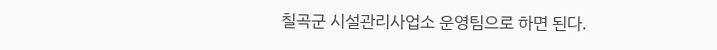칠곡군 시설관리사업소 운영팀으로 하면 된다.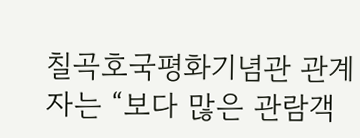칠곡호국평화기념관 관계자는 “보다 많은 관람객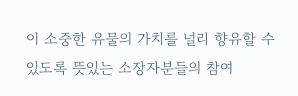이 소중한 유물의 가치를 널리 향유할 수 있도록 뜻있는 소장자분들의 참여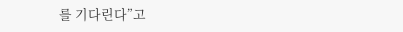를 기다린다”고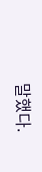말했다.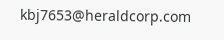kbj7653@heraldcorp.com